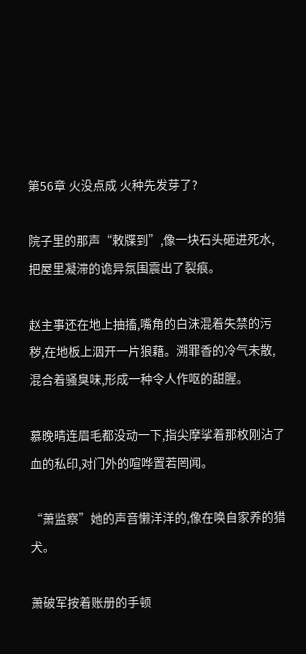第56章 火没点成 火种先发芽了?

院子里的那声“敕牒到”,像一块石头砸进死水,把屋里凝滞的诡异氛围震出了裂痕。

赵主事还在地上抽搐,嘴角的白沫混着失禁的污秽,在地板上洇开一片狼藉。溯罪香的冷气未散,混合着骚臭味,形成一种令人作呕的甜腥。

慕晚晴连眉毛都没动一下,指尖摩挲着那枚刚沾了血的私印,对门外的喧哗置若罔闻。

“萧监察”她的声音懒洋洋的,像在唤自家养的猎犬。

萧破军按着账册的手顿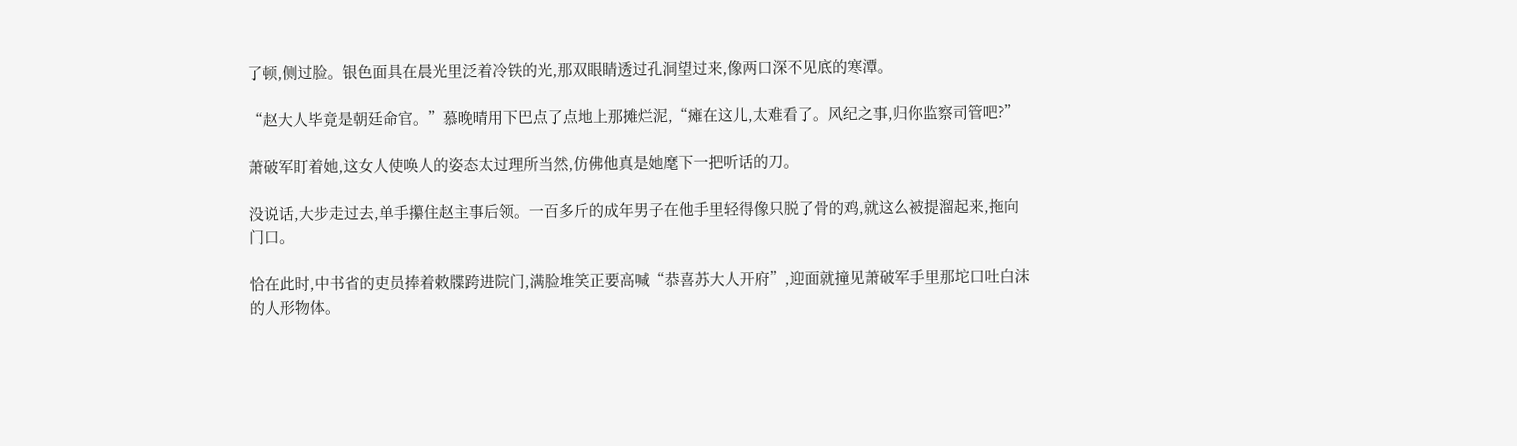了顿,侧过脸。银色面具在晨光里泛着冷铁的光,那双眼睛透过孔洞望过来,像两口深不见底的寒潭。

“赵大人毕竟是朝廷命官。”慕晚晴用下巴点了点地上那摊烂泥,“瘫在这儿,太难看了。风纪之事,归你监察司管吧?”

萧破军盯着她,这女人使唤人的姿态太过理所当然,仿佛他真是她麾下一把听话的刀。

没说话,大步走过去,单手攥住赵主事后领。一百多斤的成年男子在他手里轻得像只脱了骨的鸡,就这么被提溜起来,拖向门口。

恰在此时,中书省的吏员捧着敕牒跨进院门,满脸堆笑正要高喊“恭喜苏大人开府”,迎面就撞见萧破军手里那坨口吐白沫的人形物体。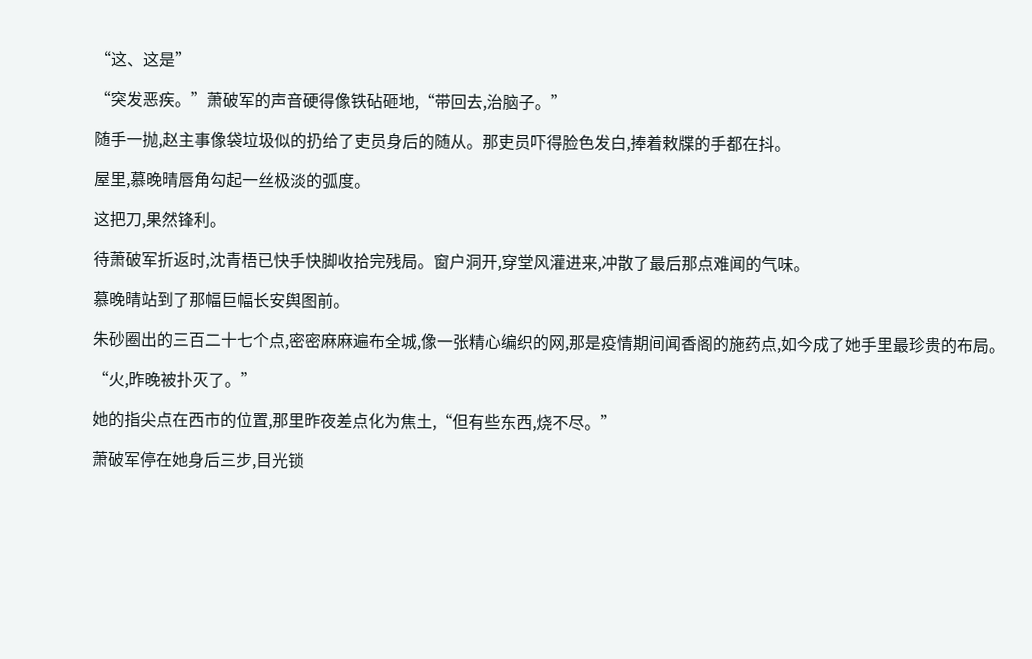“这、这是”

“突发恶疾。”萧破军的声音硬得像铁砧砸地,“带回去,治脑子。”

随手一抛,赵主事像袋垃圾似的扔给了吏员身后的随从。那吏员吓得脸色发白,捧着敕牒的手都在抖。

屋里,慕晚晴唇角勾起一丝极淡的弧度。

这把刀,果然锋利。

待萧破军折返时,沈青梧已快手快脚收拾完残局。窗户洞开,穿堂风灌进来,冲散了最后那点难闻的气味。

慕晚晴站到了那幅巨幅长安舆图前。

朱砂圈出的三百二十七个点,密密麻麻遍布全城,像一张精心编织的网,那是疫情期间闻香阁的施药点,如今成了她手里最珍贵的布局。

“火,昨晚被扑灭了。”

她的指尖点在西市的位置,那里昨夜差点化为焦土,“但有些东西,烧不尽。”

萧破军停在她身后三步,目光锁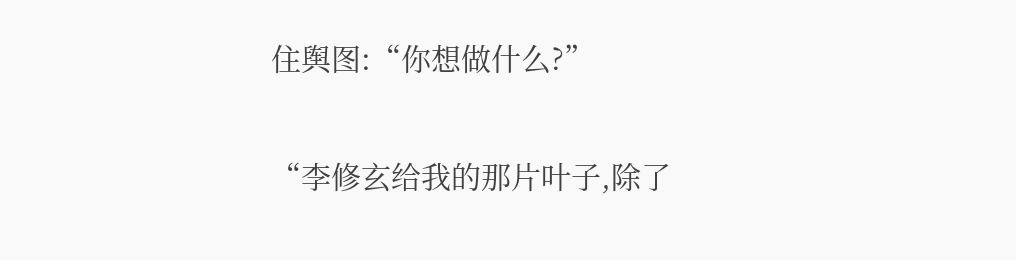住舆图:“你想做什么?”

“李修玄给我的那片叶子,除了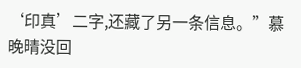‘印真’二字,还藏了另一条信息。”慕晚晴没回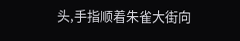头,手指顺着朱雀大街向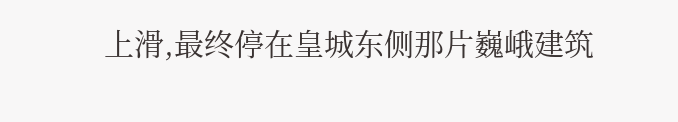上滑,最终停在皇城东侧那片巍峨建筑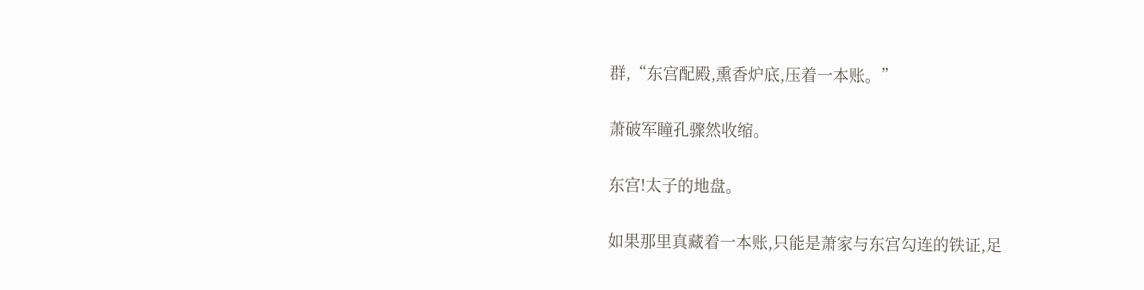群,“东宫配殿,熏香炉底,压着一本账。”

萧破军瞳孔骤然收缩。

东宫!太子的地盘。

如果那里真藏着一本账,只能是萧家与东宫勾连的铁证,足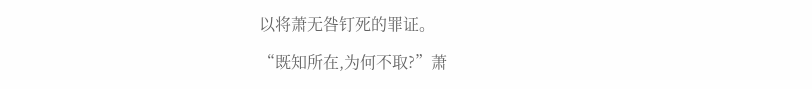以将萧无咎钉死的罪证。

“既知所在,为何不取?”萧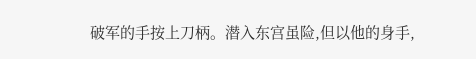破军的手按上刀柄。潜入东宫虽险,但以他的身手,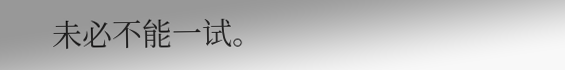未必不能一试。